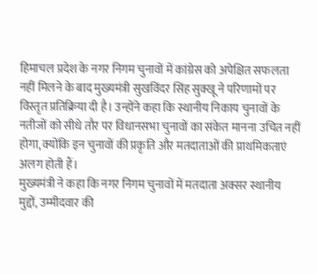हिमाचल प्रदेश के नगर निगम चुनावों में कांग्रेस को अपेक्षित सफलता नहीं मिलने के बाद मुख्यमंत्री सुखविंदर सिंह सुक्खू ने परिणामों पर विस्तृत प्रतिक्रिया दी है। उन्होंने कहा कि स्थानीय निकाय चुनावों के नतीजों को सीधे तौर पर विधानसभा चुनावों का संकेत मानना उचित नहीं होगा, क्योंकि इन चुनावों की प्रकृति और मतदाताओं की प्राथमिकताएं अलग होती हैं।
मुख्यमंत्री ने कहा कि नगर निगम चुनावों में मतदाता अक्सर स्थानीय मुद्दों, उम्मीदवार की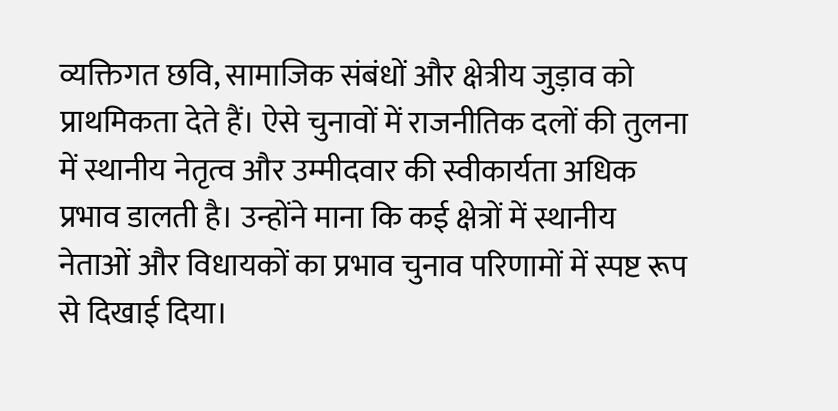व्यक्तिगत छवि, सामाजिक संबंधों और क्षेत्रीय जुड़ाव को प्राथमिकता देते हैं। ऐसे चुनावों में राजनीतिक दलों की तुलना में स्थानीय नेतृत्व और उम्मीदवार की स्वीकार्यता अधिक प्रभाव डालती है। उन्होंने माना कि कई क्षेत्रों में स्थानीय नेताओं और विधायकों का प्रभाव चुनाव परिणामों में स्पष्ट रूप से दिखाई दिया।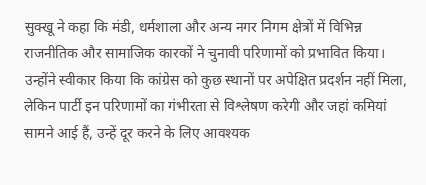सुक्खू ने कहा कि मंडी, धर्मशाला और अन्य नगर निगम क्षेत्रों में विभिन्न राजनीतिक और सामाजिक कारकों ने चुनावी परिणामों को प्रभावित किया। उन्होंने स्वीकार किया कि कांग्रेस को कुछ स्थानों पर अपेक्षित प्रदर्शन नहीं मिला, लेकिन पार्टी इन परिणामों का गंभीरता से विश्लेषण करेगी और जहां कमियां सामने आई हैं, उन्हें दूर करने के लिए आवश्यक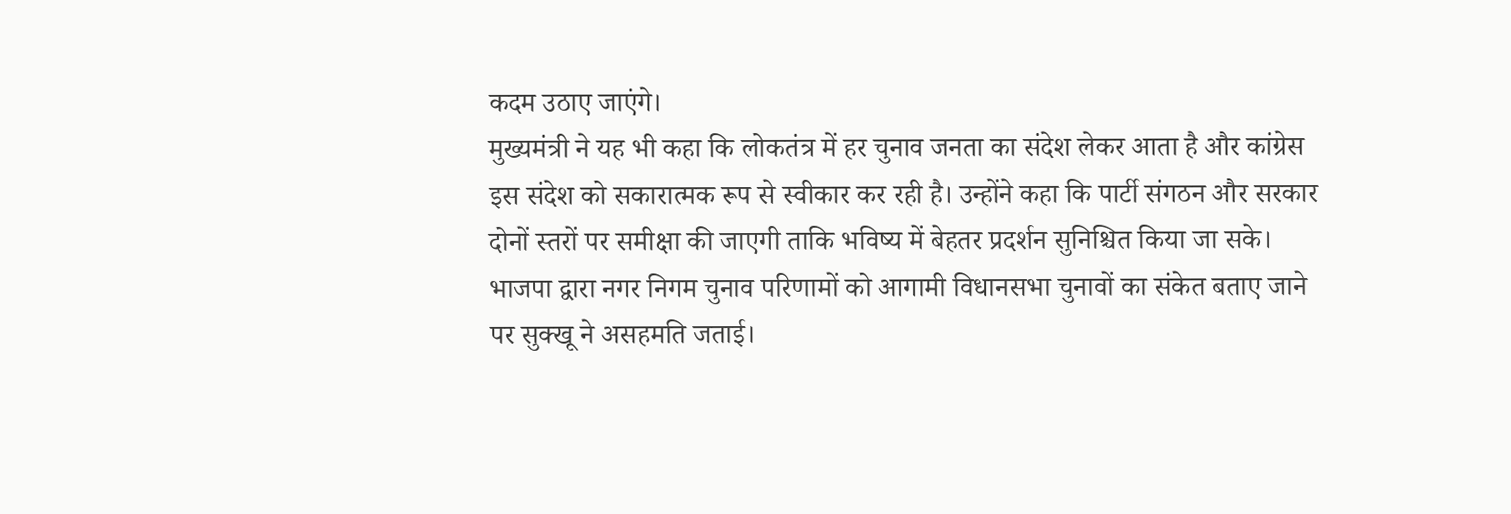कदम उठाए जाएंगे।
मुख्यमंत्री ने यह भी कहा कि लोकतंत्र में हर चुनाव जनता का संदेश लेकर आता है और कांग्रेस इस संदेश को सकारात्मक रूप से स्वीकार कर रही है। उन्होंने कहा कि पार्टी संगठन और सरकार दोनों स्तरों पर समीक्षा की जाएगी ताकि भविष्य में बेहतर प्रदर्शन सुनिश्चित किया जा सके।
भाजपा द्वारा नगर निगम चुनाव परिणामों को आगामी विधानसभा चुनावों का संकेत बताए जाने पर सुक्खू ने असहमति जताई।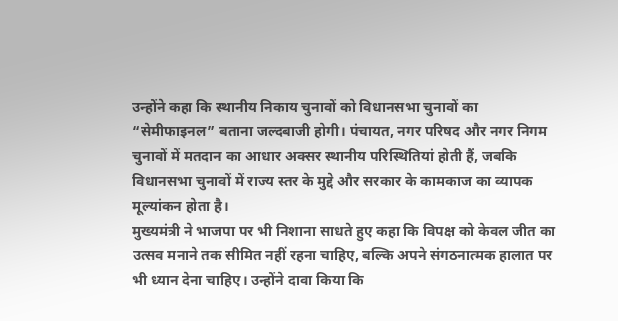उन्होंने कहा कि स्थानीय निकाय चुनावों को विधानसभा चुनावों का “सेमीफाइनल” बताना जल्दबाजी होगी। पंचायत, नगर परिषद और नगर निगम चुनावों में मतदान का आधार अक्सर स्थानीय परिस्थितियां होती हैं, जबकि विधानसभा चुनावों में राज्य स्तर के मुद्दे और सरकार के कामकाज का व्यापक मूल्यांकन होता है।
मुख्यमंत्री ने भाजपा पर भी निशाना साधते हुए कहा कि विपक्ष को केवल जीत का उत्सव मनाने तक सीमित नहीं रहना चाहिए, बल्कि अपने संगठनात्मक हालात पर भी ध्यान देना चाहिए। उन्होंने दावा किया कि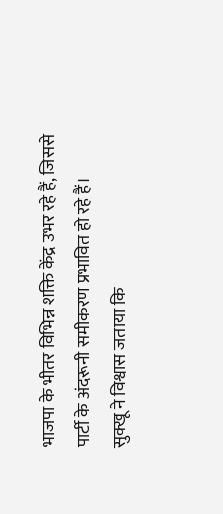भाजपा के भीतर विभिन्न शक्ति केंद्र उभर रहे हैं, जिससे पार्टी के अंदरूनी समीकरण प्रभावित हो रहे हैं।
सुक्खू ने विश्वास जताया कि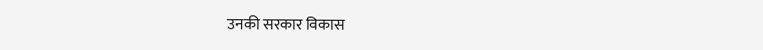उनकी सरकार विकास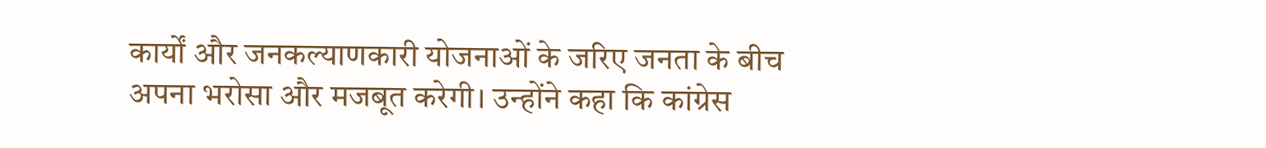कार्यों और जनकल्याणकारी योजनाओं के जरिए जनता के बीच अपना भरोसा और मजबूत करेगी। उन्होंने कहा कि कांग्रेस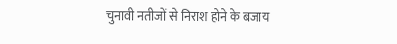चुनावी नतीजों से निराश होने के बजाय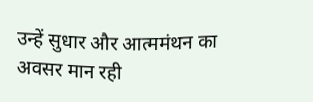उन्हें सुधार और आत्ममंथन का अवसर मान रही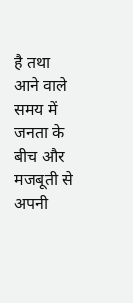है तथा आने वाले समय में जनता के बीच और मजबूती से अपनी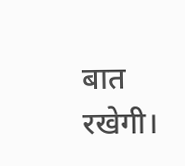बात रखेगी।